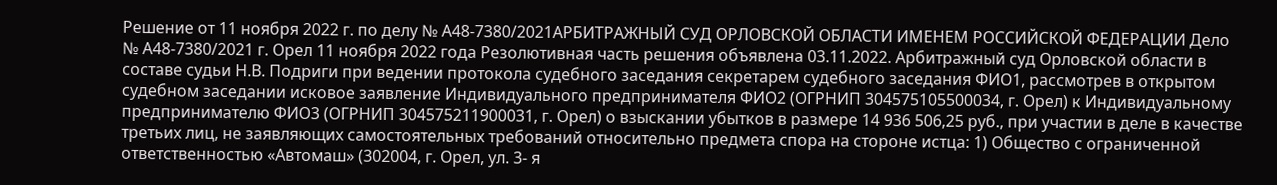Решение от 11 ноября 2022 г. по делу № А48-7380/2021АРБИТРАЖНЫЙ СУД ОРЛОВСКОЙ ОБЛАСТИ ИМЕНЕМ РОССИЙСКОЙ ФЕДЕРАЦИИ Дело № А48-7380/2021 г. Орел 11 ноября 2022 года Резолютивная часть решения объявлена 03.11.2022. Арбитражный суд Орловской области в составе судьи Н.В. Подриги при ведении протокола судебного заседания секретарем судебного заседания ФИО1, рассмотрев в открытом судебном заседании исковое заявление Индивидуального предпринимателя ФИО2 (ОГРНИП 304575105500034, г. Орел) к Индивидуальному предпринимателю ФИО3 (ОГРНИП 304575211900031, г. Орел) о взыскании убытков в размере 14 936 506,25 руб., при участии в деле в качестве третьих лиц, не заявляющих самостоятельных требований относительно предмета спора на стороне истца: 1) Общество с ограниченной ответственностью «Автомаш» (302004, г. Орел, ул. 3- я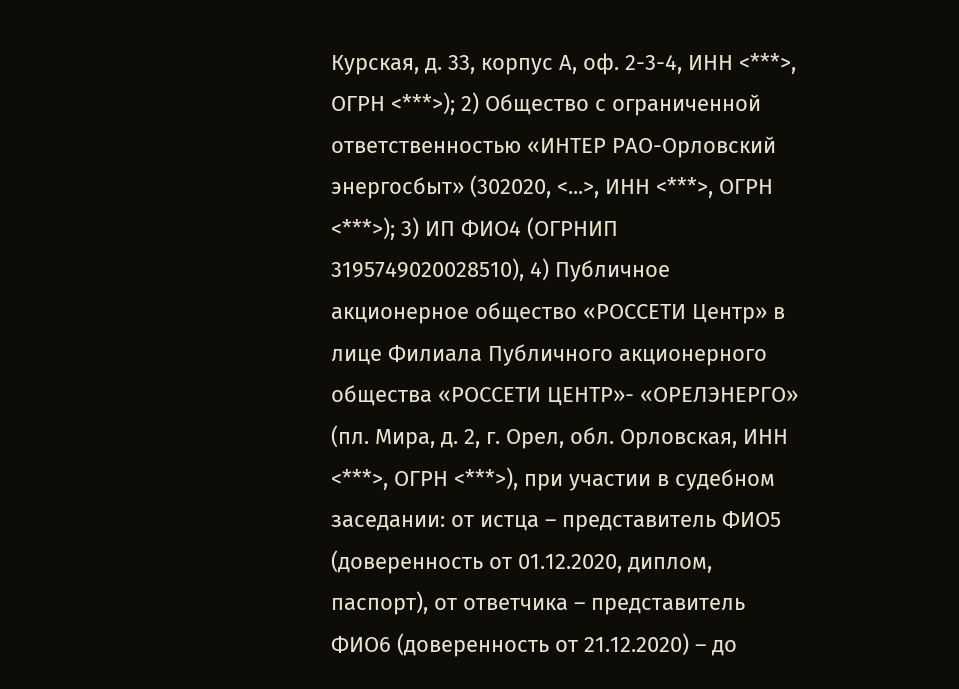Курская, д. 33, корпус А, оф. 2-3-4, ИНН <***>, ОГРН <***>); 2) Общество с ограниченной ответственностью «ИНТЕР РАО-Орловский энергосбыт» (302020, <...>, ИНН <***>, ОГРН <***>); 3) ИП ФИО4 (ОГРНИП 3195749020028510), 4) Публичное акционерное общество «РОССЕТИ Центр» в лице Филиала Публичного акционерного общества «РОССЕТИ ЦЕНТР»- «ОРЕЛЭНЕРГО» (пл. Мира, д. 2, г. Орел, обл. Орловская, ИНН <***>, ОГРН <***>), при участии в судебном заседании: от истца – представитель ФИО5 (доверенность от 01.12.2020, диплом, паспорт), от ответчика – представитель ФИО6 (доверенность от 21.12.2020) – до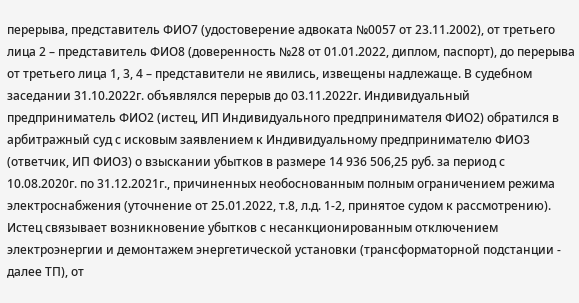перерыва, представитель ФИО7 (удостоверение адвоката №0057 от 23.11.2002), от третьего лица 2 – представитель ФИО8 (доверенность №28 от 01.01.2022, диплом, паспорт), до перерыва от третьего лица 1, 3, 4 – представители не явились, извещены надлежаще. В судебном заседании 31.10.2022г. объявлялся перерыв до 03.11.2022г. Индивидуальный предприниматель ФИО2 (истец, ИП Индивидуального предпринимателя ФИО2) обратился в арбитражный суд с исковым заявлением к Индивидуальному предпринимателю ФИО3 (ответчик, ИП ФИО3) о взыскании убытков в размере 14 936 506,25 руб. за период с 10.08.2020г. по 31.12.2021г., причиненных необоснованным полным ограничением режима электроснабжения (уточнение от 25.01.2022, т.8, л.д. 1-2, принятое судом к рассмотрению). Истец связывает возникновение убытков с несанкционированным отключением электроэнергии и демонтажем энергетической установки (трансформаторной подстанции - далее ТП), от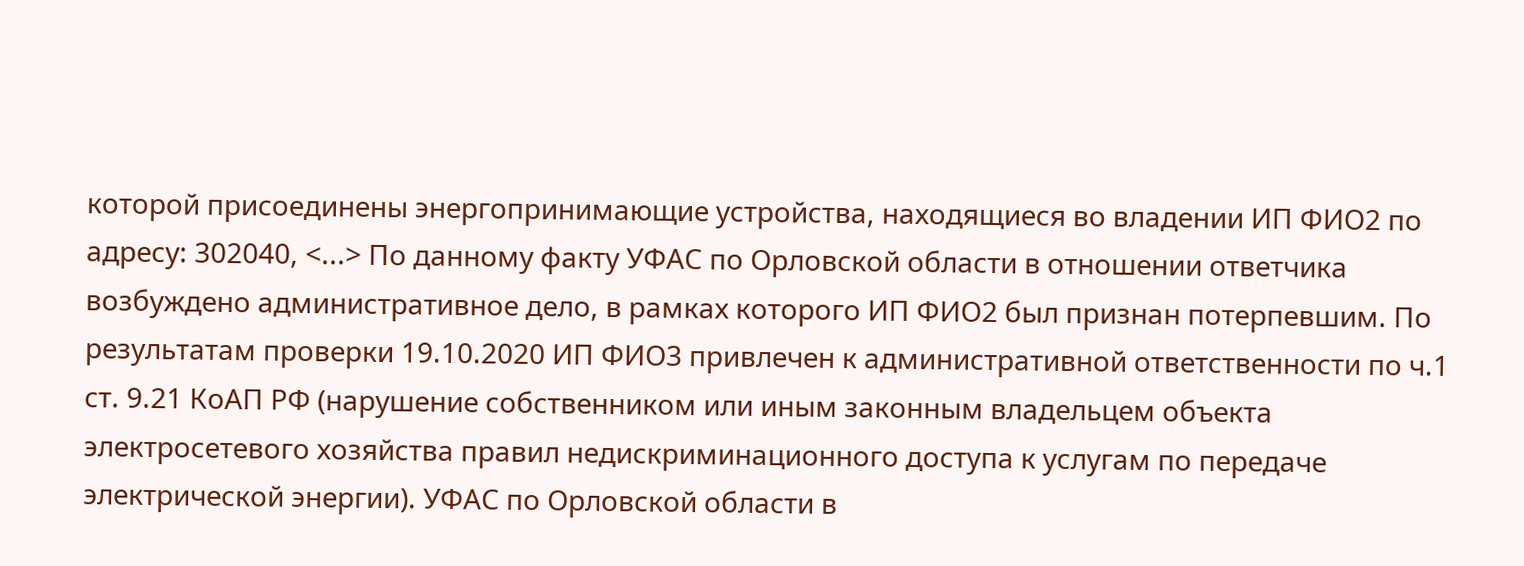которой присоединены энергопринимающие устройства, находящиеся во владении ИП ФИО2 по адресу: 302040, <...> По данному факту УФАС по Орловской области в отношении ответчика возбуждено административное дело, в рамках которого ИП ФИО2 был признан потерпевшим. По результатам проверки 19.10.2020 ИП ФИО3 привлечен к административной ответственности по ч.1 ст. 9.21 КоАП РФ (нарушение собственником или иным законным владельцем объекта электросетевого хозяйства правил недискриминационного доступа к услугам по передаче электрической энергии). УФАС по Орловской области в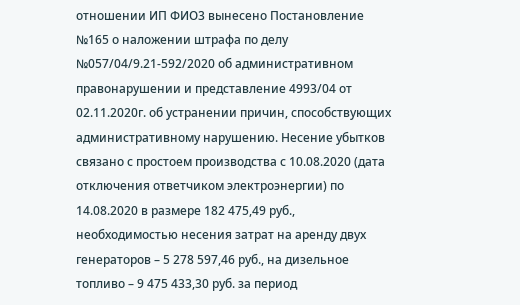отношении ИП ФИО3 вынесено Постановление №165 о наложении штрафа по делу №057/04/9.21-592/2020 об административном правонарушении и представление 4993/04 от 02.11.2020г. об устранении причин, способствующих административному нарушению. Несение убытков связано с простоем производства с 10.08.2020 (дата отключения ответчиком электроэнергии) по 14.08.2020 в размере 182 475,49 руб., необходимостью несения затрат на аренду двух генераторов – 5 278 597,46 руб., на дизельное топливо – 9 475 433,30 руб. за период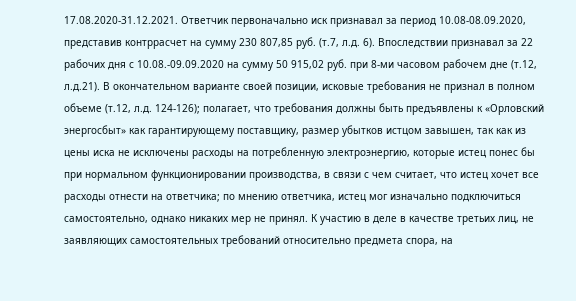17.08.2020-31.12.2021. Ответчик первоначально иск признавал за период 10.08-08.09.2020, представив контррасчет на сумму 230 807,85 руб. (т.7, л.д. 6). Впоследствии признавал за 22 рабочих дня с 10.08.-09.09.2020 на сумму 50 915,02 руб. при 8-ми часовом рабочем дне (т.12, л.д.21). В окончательном варианте своей позиции, исковые требования не признал в полном объеме (т.12, л.д. 124-126); полагает, что требования должны быть предъявлены к «Орловский энергосбыт» как гарантирующему поставщику, размер убытков истцом завышен, так как из цены иска не исключены расходы на потребленную электроэнергию, которые истец понес бы при нормальном функционировании производства, в связи с чем считает, что истец хочет все расходы отнести на ответчика; по мнению ответчика, истец мог изначально подключиться самостоятельно, однако никаких мер не принял. К участию в деле в качестве третьих лиц, не заявляющих самостоятельных требований относительно предмета спора, на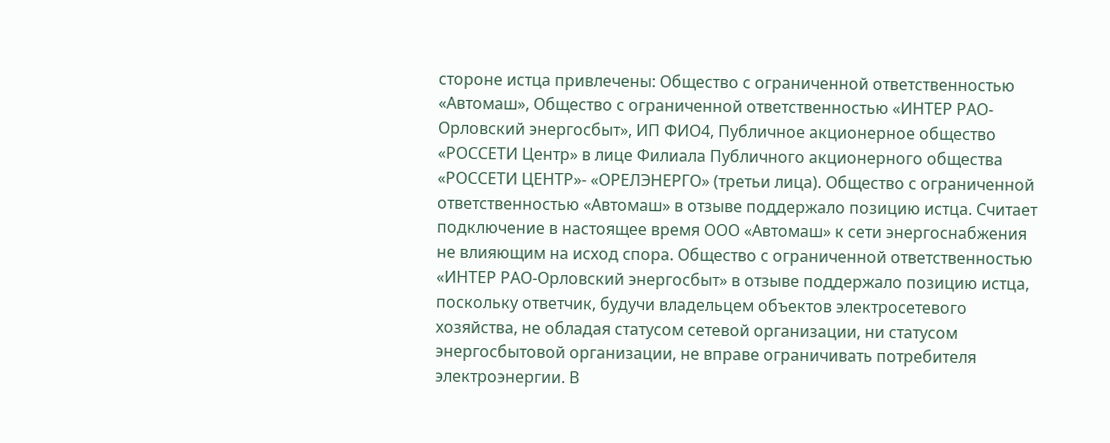стороне истца привлечены: Общество с ограниченной ответственностью «Автомаш», Общество с ограниченной ответственностью «ИНТЕР РАО-Орловский энергосбыт», ИП ФИО4, Публичное акционерное общество «РОССЕТИ Центр» в лице Филиала Публичного акционерного общества «РОССЕТИ ЦЕНТР»- «ОРЕЛЭНЕРГО» (третьи лица). Общество с ограниченной ответственностью «Автомаш» в отзыве поддержало позицию истца. Считает подключение в настоящее время ООО «Автомаш» к сети энергоснабжения не влияющим на исход спора. Общество с ограниченной ответственностью «ИНТЕР РАО-Орловский энергосбыт» в отзыве поддержало позицию истца, поскольку ответчик, будучи владельцем объектов электросетевого хозяйства, не обладая статусом сетевой организации, ни статусом энергосбытовой организации, не вправе ограничивать потребителя электроэнергии. В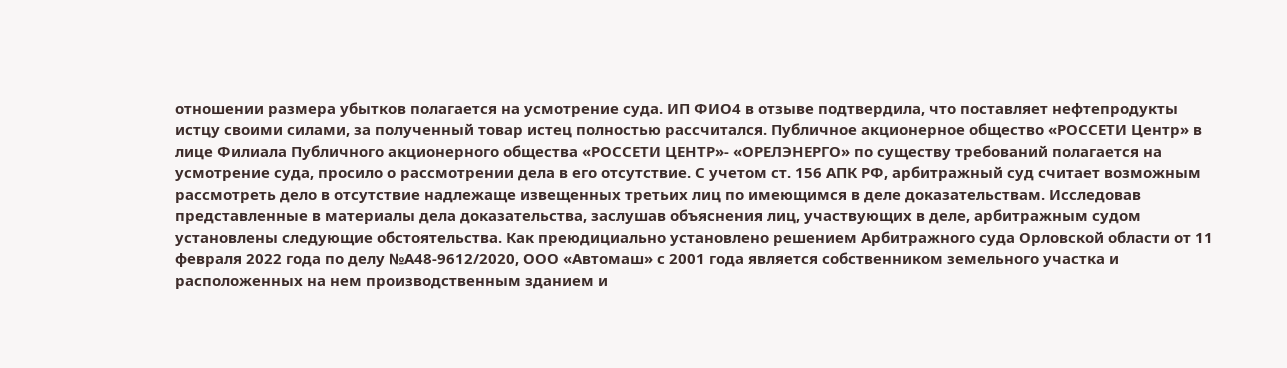отношении размера убытков полагается на усмотрение суда. ИП ФИО4 в отзыве подтвердила, что поставляет нефтепродукты истцу своими силами, за полученный товар истец полностью рассчитался. Публичное акционерное общество «РОССЕТИ Центр» в лице Филиала Публичного акционерного общества «РОССЕТИ ЦЕНТР»- «ОРЕЛЭНЕРГО» по существу требований полагается на усмотрение суда, просило о рассмотрении дела в его отсутствие. С учетом ст. 156 АПК РФ, арбитражный суд считает возможным рассмотреть дело в отсутствие надлежаще извещенных третьих лиц по имеющимся в деле доказательствам. Исследовав представленные в материалы дела доказательства, заслушав объяснения лиц, участвующих в деле, арбитражным судом установлены следующие обстоятельства. Как преюдициально установлено решением Арбитражного суда Орловской области от 11 февраля 2022 года по делу №А48-9612/2020, ООО «Автомаш» с 2001 года является собственником земельного участка и расположенных на нем производственным зданием и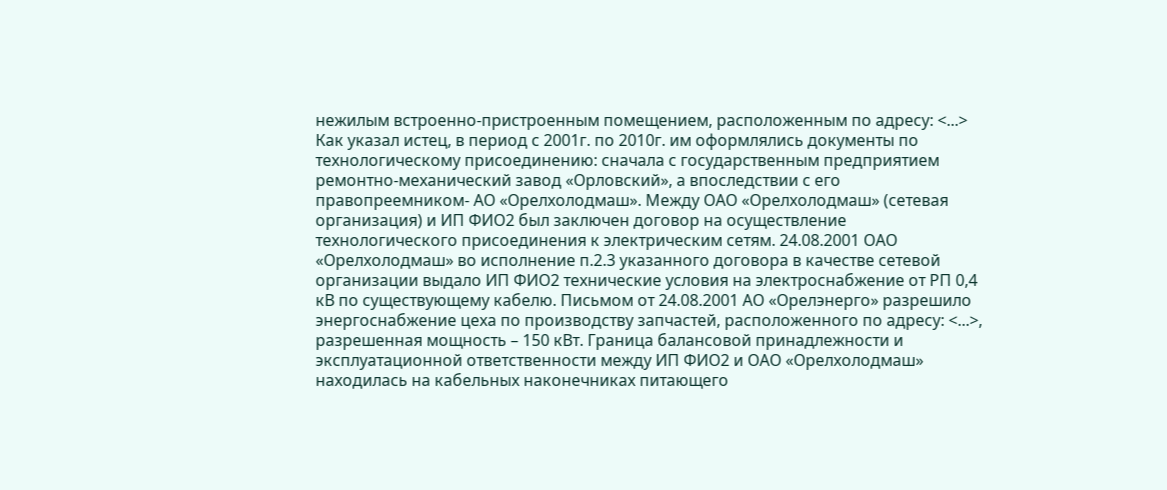нежилым встроенно-пристроенным помещением, расположенным по адресу: <...> Как указал истец, в период с 2001г. по 2010г. им оформлялись документы по технологическому присоединению: сначала с государственным предприятием ремонтно-механический завод «Орловский», а впоследствии с его правопреемником- АО «Орелхолодмаш». Между ОАО «Орелхолодмаш» (сетевая организация) и ИП ФИО2 был заключен договор на осуществление технологического присоединения к электрическим сетям. 24.08.2001 ОАО «Орелхолодмаш» во исполнение п.2.3 указанного договора в качестве сетевой организации выдало ИП ФИО2 технические условия на электроснабжение от РП 0,4 кВ по существующему кабелю. Письмом от 24.08.2001 АО «Орелэнерго» разрешило энергоснабжение цеха по производству запчастей, расположенного по адресу: <...>, разрешенная мощность – 150 кВт. Граница балансовой принадлежности и эксплуатационной ответственности между ИП ФИО2 и ОАО «Орелхолодмаш» находилась на кабельных наконечниках питающего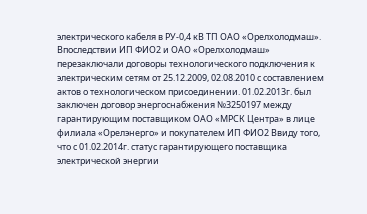электрического кабеля в РУ-0,4 кВ ТП ОАО «Орелхолодмаш». Впоследствии ИП ФИО2 и ОАО «Орелхолодмаш» перезаключали договоры технологического подключения к электрическим сетям от 25.12.2009, 02.08.2010 с составлением актов о технологическом присоединении. 01.02.2013г. был заключен договор энергоснабжения №3250197 между гарантирующим поставщиком ОАО «МРСК Центра» в лице филиала «Орелэнерго» и покупателем ИП ФИО2 Ввиду того, что с 01.02.2014г. статус гарантирующего поставщика электрической энергии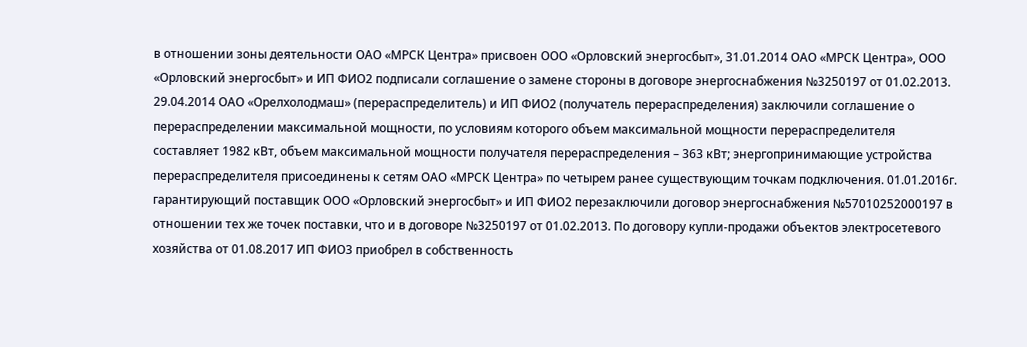в отношении зоны деятельности ОАО «МРСК Центра» присвоен ООО «Орловский энергосбыт», 31.01.2014 ОАО «МРСК Центра», ООО «Орловский энергосбыт» и ИП ФИО2 подписали соглашение о замене стороны в договоре энергоснабжения №3250197 от 01.02.2013. 29.04.2014 ОАО «Орелхолодмаш» (перераспределитель) и ИП ФИО2 (получатель перераспределения) заключили соглашение о перераспределении максимальной мощности, по условиям которого объем максимальной мощности перераспределителя составляет 1982 кВт, объем максимальной мощности получателя перераспределения – 363 кВт; энергопринимающие устройства перераспределителя присоединены к сетям ОАО «МРСК Центра» по четырем ранее существующим точкам подключения. 01.01.2016г. гарантирующий поставщик ООО «Орловский энергосбыт» и ИП ФИО2 перезаключили договор энергоснабжения №57010252000197 в отношении тех же точек поставки, что и в договоре №3250197 от 01.02.2013. По договору купли-продажи объектов электросетевого хозяйства от 01.08.2017 ИП ФИО3 приобрел в собственность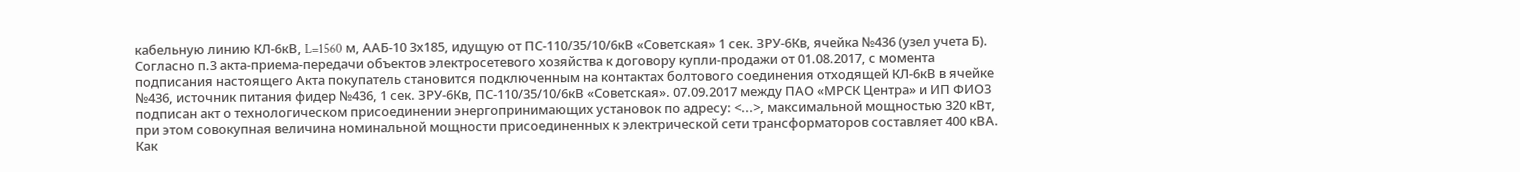кабельную линию КЛ-6кВ, L=1560 м, ААБ-10 3х185, идущую от ПС-110/35/10/6кВ «Советская» 1 сек. ЗРУ-6Кв, ячейка №436 (узел учета Б). Согласно п.3 акта-приема-передачи объектов электросетевого хозяйства к договору купли-продажи от 01.08.2017, с момента подписания настоящего Акта покупатель становится подключенным на контактах болтового соединения отходящей КЛ-6кВ в ячейке №436, источник питания фидер №436, 1 сек. ЗРУ-6Кв, ПС-110/35/10/6кВ «Советская». 07.09.2017 между ПАО «МРСК Центра» и ИП ФИО3 подписан акт о технологическом присоединении энергопринимающих установок по адресу: <...>, максимальной мощностью 320 кВт, при этом совокупная величина номинальной мощности присоединенных к электрической сети трансформаторов составляет 400 кВА. Как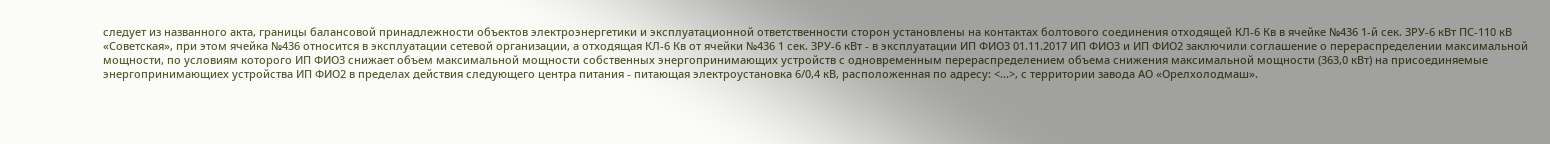следует из названного акта, границы балансовой принадлежности объектов электроэнергетики и эксплуатационной ответственности сторон установлены на контактах болтового соединения отходящей КЛ-6 Кв в ячейке №436 1-й сек. ЗРУ-6 кВт ПС-110 кВ «Советская», при этом ячейка №436 относится в эксплуатации сетевой организации, а отходящая КЛ-6 Кв от ячейки №436 1 сек. ЗРУ-6 кВт - в эксплуатации ИП ФИО3 01.11.2017 ИП ФИО3 и ИП ФИО2 заключили соглашение о перераспределении максимальной мощности, по условиям которого ИП ФИО3 снижает объем максимальной мощности собственных энергопринимающих устройств с одновременным перераспределением объема снижения максимальной мощности (363,0 кВт) на присоединяемые энергопринимающиех устройства ИП ФИО2 в пределах действия следующего центра питания - питающая электроустановка 6/0,4 кВ, расположенная по адресу: <...>, с территории завода АО «Орелхолодмаш».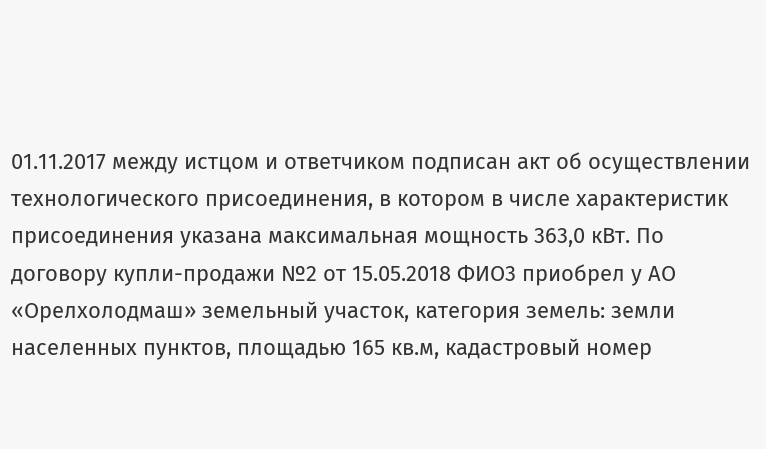01.11.2017 между истцом и ответчиком подписан акт об осуществлении технологического присоединения, в котором в числе характеристик присоединения указана максимальная мощность 363,0 кВт. По договору купли-продажи №2 от 15.05.2018 ФИО3 приобрел у АО «Орелхолодмаш» земельный участок, категория земель: земли населенных пунктов, площадью 165 кв.м, кадастровый номер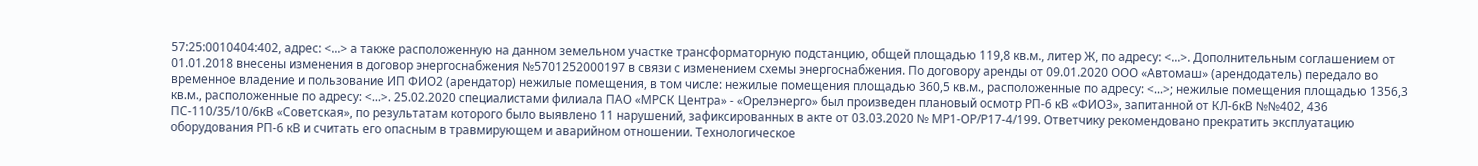57:25:0010404:402, адрес: <...> а также расположенную на данном земельном участке трансформаторную подстанцию, общей площадью 119,8 кв.м., литер Ж, по адресу: <...>. Дополнительным соглашением от 01.01.2018 внесены изменения в договор энергоснабжения №5701252000197 в связи с изменением схемы энергоснабжения. По договору аренды от 09.01.2020 ООО «Автомаш» (арендодатель) передало во временное владение и пользование ИП ФИО2 (арендатор) нежилые помещения, в том числе: нежилые помещения площадью 360,5 кв.м., расположенные по адресу: <...>; нежилые помещения площадью 1356,3 кв.м., расположенные по адресу: <...>. 25.02.2020 специалистами филиала ПАО «МРСК Центра» - «Орелэнерго» был произведен плановый осмотр РП-6 кВ «ФИО3», запитанной от КЛ-6кВ №№402, 436 ПС-110/35/10/6кВ «Советская», по результатам которого было выявлено 11 нарушений, зафиксированных в акте от 03.03.2020 № МР1-ОР/Р17-4/199. Ответчику рекомендовано прекратить эксплуатацию оборудования РП-6 кВ и считать его опасным в травмирующем и аварийном отношении. Технологическое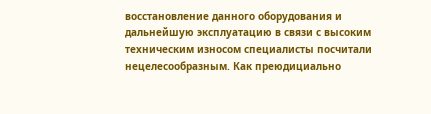восстановление данного оборудования и дальнейшую эксплуатацию в связи с высоким техническим износом специалисты посчитали нецелесообразным. Как преюдициально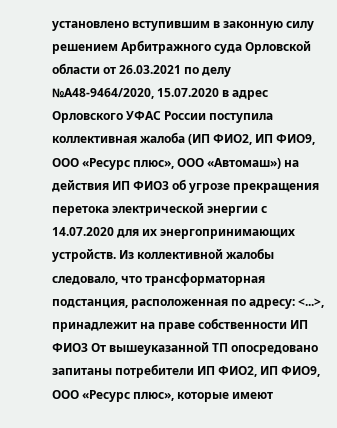установлено вступившим в законную силу решением Арбитражного суда Орловской области от 26.03.2021 по делу №А48-9464/2020, 15.07.2020 в адрес Орловского УФАС России поступила коллективная жалоба (ИП ФИО2, ИП ФИО9, ООО «Ресурс плюс», ООО «Автомаш») на действия ИП ФИО3 об угрозе прекращения перетока электрической энергии с 14.07.2020 для их энергопринимающих устройств. Из коллективной жалобы следовало, что трансформаторная подстанция, расположенная по адресу: <...>, принадлежит на праве собственности ИП ФИО3 От вышеуказанной ТП опосредовано запитаны потребители ИП ФИО2, ИП ФИО9, ООО «Ресурс плюс», которые имеют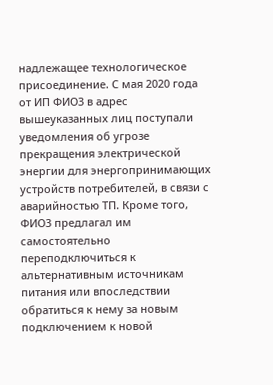надлежащее технологическое присоединение. С мая 2020 года от ИП ФИО3 в адрес вышеуказанных лиц поступали уведомления об угрозе прекращения электрической энергии для энергопринимающих устройств потребителей, в связи с аварийностью ТП. Кроме того, ФИО3 предлагал им самостоятельно переподключиться к альтернативным источникам питания или впоследствии обратиться к нему за новым подключением к новой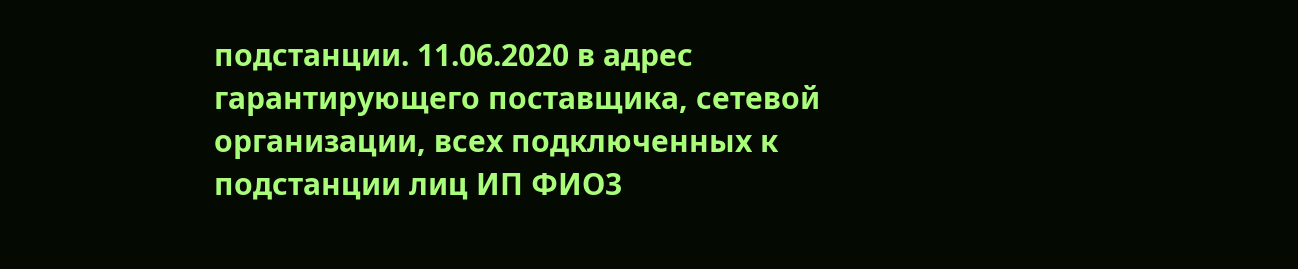подстанции. 11.06.2020 в адрес гарантирующего поставщика, сетевой организации, всех подключенных к подстанции лиц ИП ФИО3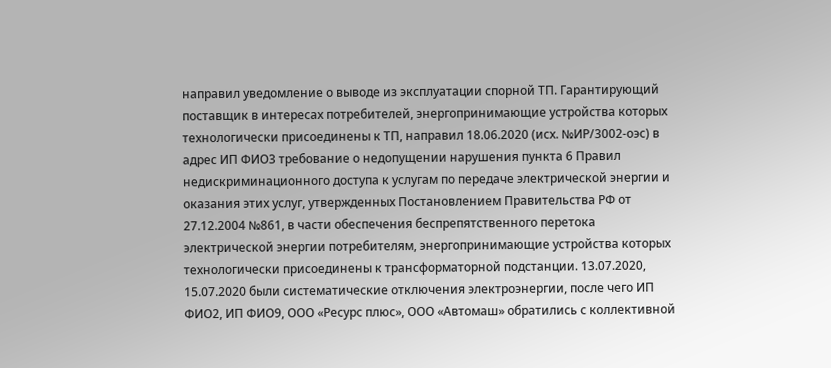направил уведомление о выводе из эксплуатации спорной ТП. Гарантирующий поставщик в интересах потребителей, энергопринимающие устройства которых технологически присоединены к ТП, направил 18.06.2020 (исх. №ИР/3002-оэс) в адрес ИП ФИО3 требование о недопущении нарушения пункта 6 Правил недискриминационного доступа к услугам по передаче электрической энергии и оказания этих услуг, утвержденных Постановлением Правительства РФ от 27.12.2004 №861, в части обеспечения беспрепятственного перетока электрической энергии потребителям, энергопринимающие устройства которых технологически присоединены к трансформаторной подстанции. 13.07.2020, 15.07.2020 были систематические отключения электроэнергии, после чего ИП ФИО2, ИП ФИО9, ООО «Ресурс плюс», ООО «Автомаш» обратились с коллективной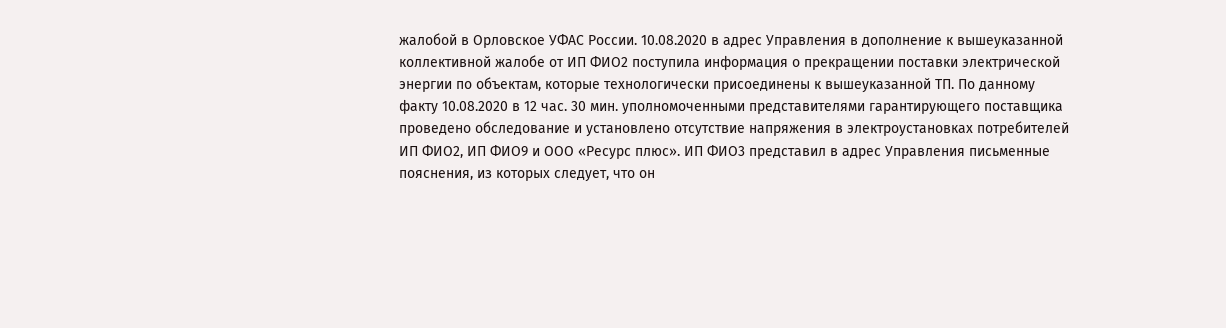жалобой в Орловское УФАС России. 10.08.2020 в адрес Управления в дополнение к вышеуказанной коллективной жалобе от ИП ФИО2 поступила информация о прекращении поставки электрической энергии по объектам, которые технологически присоединены к вышеуказанной ТП. По данному факту 10.08.2020 в 12 час. 30 мин. уполномоченными представителями гарантирующего поставщика проведено обследование и установлено отсутствие напряжения в электроустановках потребителей ИП ФИО2, ИП ФИО9 и ООО «Ресурс плюс». ИП ФИО3 представил в адрес Управления письменные пояснения, из которых следует, что он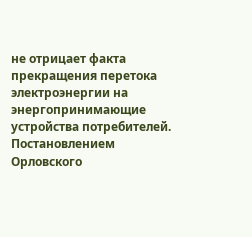не отрицает факта прекращения перетока электроэнергии на энергопринимающие устройства потребителей. Постановлением Орловского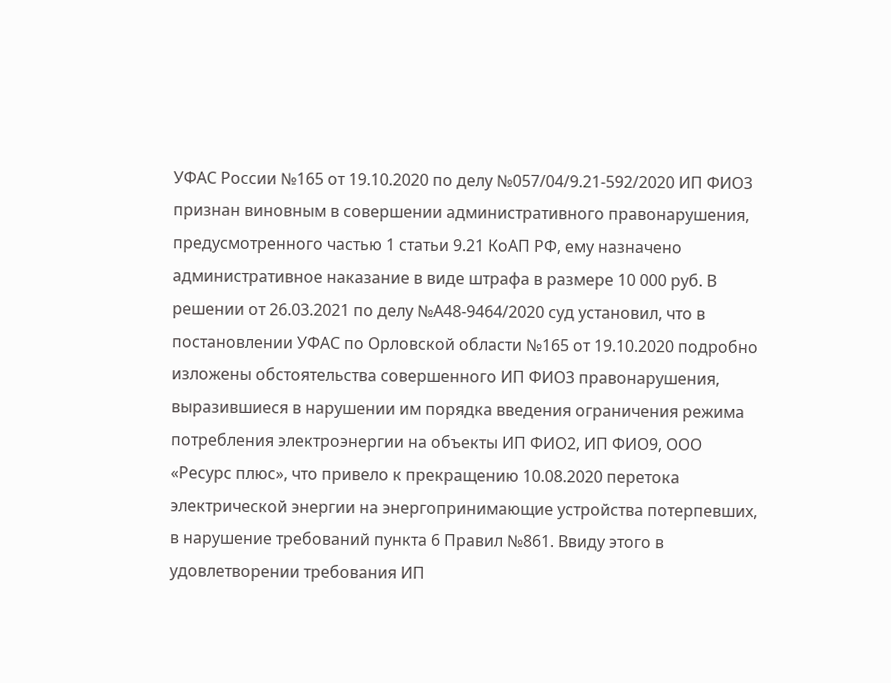УФАС России №165 от 19.10.2020 по делу №057/04/9.21-592/2020 ИП ФИО3 признан виновным в совершении административного правонарушения, предусмотренного частью 1 статьи 9.21 КоАП РФ, ему назначено административное наказание в виде штрафа в размере 10 000 руб. В решении от 26.03.2021 по делу №А48-9464/2020 суд установил, что в постановлении УФАС по Орловской области №165 от 19.10.2020 подробно изложены обстоятельства совершенного ИП ФИО3 правонарушения, выразившиеся в нарушении им порядка введения ограничения режима потребления электроэнергии на объекты ИП ФИО2, ИП ФИО9, ООО «Ресурс плюс», что привело к прекращению 10.08.2020 перетока электрической энергии на энергопринимающие устройства потерпевших, в нарушение требований пункта 6 Правил №861. Ввиду этого в удовлетворении требования ИП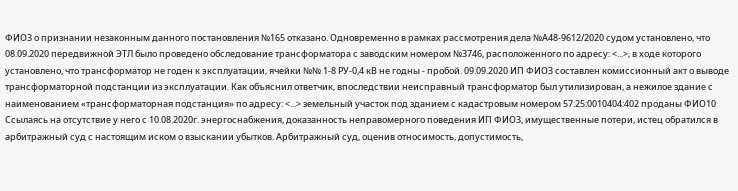ФИО3 о признании незаконным данного постановления №165 отказано. Одновременно в рамках рассмотрения дела №А48-9612/2020 судом установлено, что 08.09.2020 передвижной ЭТЛ было проведено обследование трансформатора с заводским номером №3746, расположенного по адресу: <...>, в ходе которого установлено, что трансформатор не годен к эксплуатации, ячейки №№ 1-8 РУ-0,4 кВ не годны - пробой. 09.09.2020 ИП ФИО3 составлен комиссионный акт о выводе трансформаторной подстанции из эксплуатации. Как объяснил ответчик, впоследствии неисправный трансформатор был утилизирован, а нежилое здание с наименованием «трансформаторная подстанция» по адресу: <...> земельный участок под зданием с кадастровым номером 57:25:0010404:402 проданы ФИО10 Ссылаясь на отсутствие у него с 10.08.2020г. энергоснабжения, доказанность неправомерного поведения ИП ФИО3, имущественные потери, истец обратился в арбитражный суд с настоящим иском о взыскании убытков. Арбитражный суд, оценив относимость, допустимость,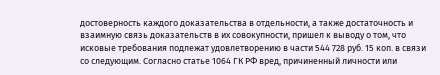достоверность каждого доказательства в отдельности, а также достаточность и взаимную связь доказательств в их совокупности, пришел к выводу о том, что исковые требования подлежат удовлетворению в части 544 728 руб. 15 коп. в связи со следующим. Согласно статье 1064 ГК РФ вред, причиненный личности или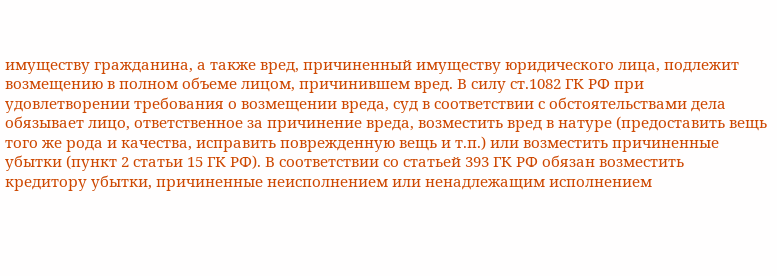имуществу гражданина, а также вред, причиненный имуществу юридического лица, подлежит возмещению в полном объеме лицом, причинившем вред. В силу ст.1082 ГК РФ при удовлетворении требования о возмещении вреда, суд в соответствии с обстоятельствами дела обязывает лицо, ответственное за причинение вреда, возместить вред в натуре (предоставить вещь того же рода и качества, исправить поврежденную вещь и т.п.) или возместить причиненные убытки (пункт 2 статьи 15 ГК РФ). В соответствии со статьей 393 ГК РФ обязан возместить кредитору убытки, причиненные неисполнением или ненадлежащим исполнением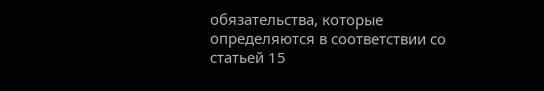обязательства, которые определяются в соответствии со статьей 15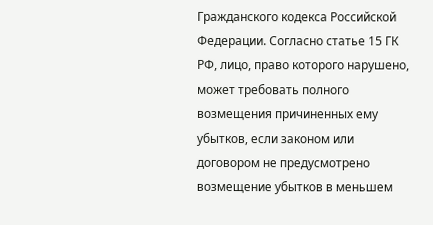Гражданского кодекса Российской Федерации. Согласно статье 15 ГК РФ, лицо, право которого нарушено, может требовать полного возмещения причиненных ему убытков, если законом или договором не предусмотрено возмещение убытков в меньшем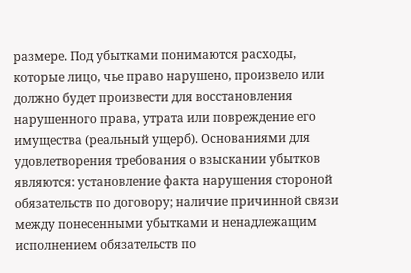размере. Под убытками понимаются расходы, которые лицо, чье право нарушено, произвело или должно будет произвести для восстановления нарушенного права, утрата или повреждение его имущества (реальный ущерб). Основаниями для удовлетворения требования о взыскании убытков являются: установление факта нарушения стороной обязательств по договору; наличие причинной связи между понесенными убытками и ненадлежащим исполнением обязательств по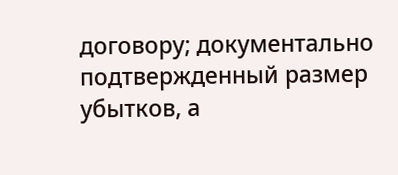договору; документально подтвержденный размер убытков, а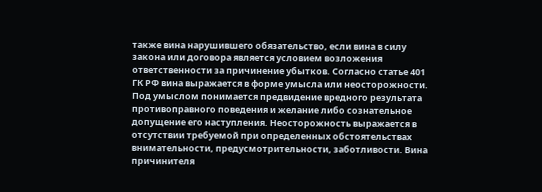также вина нарушившего обязательство, если вина в силу закона или договора является условием возложения ответственности за причинение убытков. Согласно статье 401 ГК РФ вина выражается в форме умысла или неосторожности. Под умыслом понимается предвидение вредного результата противоправного поведения и желание либо сознательное допущение его наступления. Неосторожность выражается в отсутствии требуемой при определенных обстоятельствах внимательности, предусмотрительности, заботливости. Вина причинителя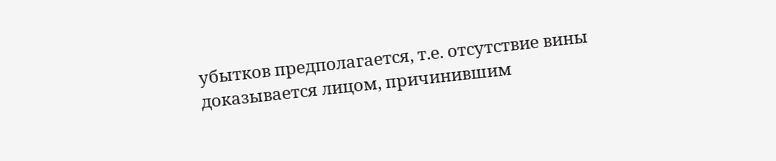убытков предполагается, т.е. отсутствие вины доказывается лицом, причинившим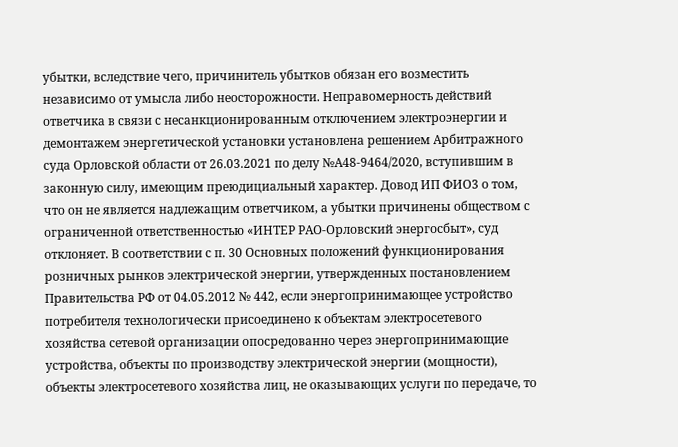убытки, вследствие чего, причинитель убытков обязан его возместить независимо от умысла либо неосторожности. Неправомерность действий ответчика в связи с несанкционированным отключением электроэнергии и демонтажем энергетической установки установлена решением Арбитражного суда Орловской области от 26.03.2021 по делу №А48-9464/2020, вступившим в законную силу, имеющим преюдициальный характер. Довод ИП ФИО3 о том, что он не является надлежащим ответчиком, а убытки причинены обществом с ограниченной ответственностью «ИНТЕР РАО-Орловский энергосбыт», суд отклоняет. В соответствии с п. 30 Основных положений функционирования розничных рынков электрической энергии, утвержденных постановлением Правительства РФ от 04.05.2012 № 442, если энергопринимающее устройство потребителя технологически присоединено к объектам электросетевого хозяйства сетевой организации опосредованно через энергопринимающие устройства, объекты по производству электрической энергии (мощности), объекты электросетевого хозяйства лиц, не оказывающих услуги по передаче, то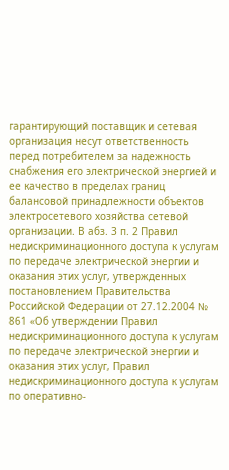гарантирующий поставщик и сетевая организация несут ответственность перед потребителем за надежность снабжения его электрической энергией и ее качество в пределах границ балансовой принадлежности объектов электросетевого хозяйства сетевой организации. В абз. 3 п. 2 Правил недискриминационного доступа к услугам по передаче электрической энергии и оказания этих услуг, утвержденных постановлением Правительства Российской Федерации от 27.12.2004 № 861 «Об утверждении Правил недискриминационного доступа к услугам по передаче электрической энергии и оказания этих услуг, Правил недискриминационного доступа к услугам по оперативно-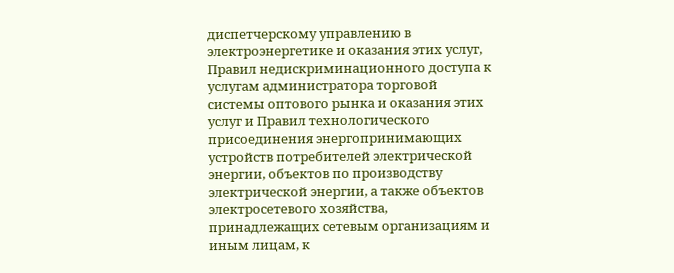диспетчерскому управлению в электроэнергетике и оказания этих услуг, Правил недискриминационного доступа к услугам администратора торговой системы оптового рынка и оказания этих услуг и Правил технологического присоединения энергопринимающих устройств потребителей электрической энергии, объектов по производству электрической энергии, а также объектов электросетевого хозяйства, принадлежащих сетевым организациям и иным лицам, к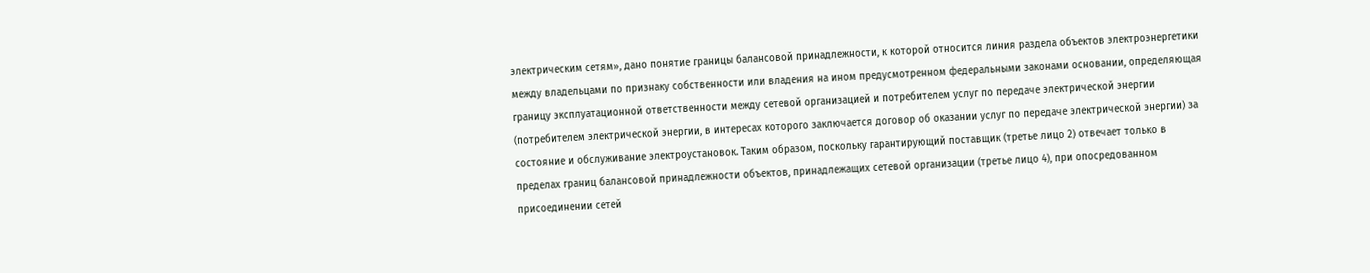электрическим сетям», дано понятие границы балансовой принадлежности, к которой относится линия раздела объектов электроэнергетики между владельцами по признаку собственности или владения на ином предусмотренном федеральными законами основании, определяющая границу эксплуатационной ответственности между сетевой организацией и потребителем услуг по передаче электрической энергии (потребителем электрической энергии, в интересах которого заключается договор об оказании услуг по передаче электрической энергии) за состояние и обслуживание электроустановок. Таким образом, поскольку гарантирующий поставщик (третье лицо 2) отвечает только в пределах границ балансовой принадлежности объектов, принадлежащих сетевой организации (третье лицо 4), при опосредованном присоединении сетей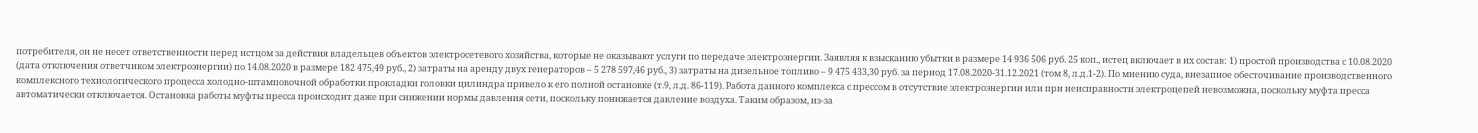потребителя, он не несет ответственности перед истцом за действия владельцев объектов электросетевого хозяйства, которые не оказывают услуги по передаче электроэнергии. Заявляя к взысканию убытки в размере 14 936 506 руб. 25 коп., истец включает в их состав: 1) простой производства с 10.08.2020 (дата отключения ответчиком электроэнергии) по 14.08.2020 в размере 182 475,49 руб., 2) затраты на аренду двух генераторов – 5 278 597,46 руб., 3) затраты на дизельное топливо – 9 475 433,30 руб. за период 17.08.2020-31.12.2021 (том 8, л.д.1-2). По мнению суда, внезапное обесточивание производственного комплексного технологического процесса холодно-штамповочной обработки прокладки головки цилиндра привело к его полной остановке (т.9, л.д. 86-119). Работа данного комплекса с прессом в отсутствие электроэнергии или при неисправности электроцепей невозможна, поскольку муфта пресса автоматически отключается. Остановка работы муфты пресса происходит даже при снижении нормы давления сети, поскольку понижается давление воздуха. Таким образом, из-за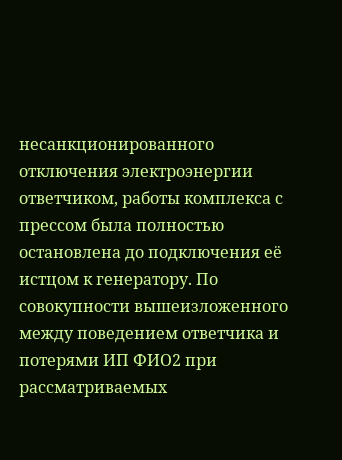несанкционированного отключения электроэнергии ответчиком, работы комплекса с прессом была полностью остановлена до подключения её истцом к генератору. По совокупности вышеизложенного между поведением ответчика и потерями ИП ФИО2 при рассматриваемых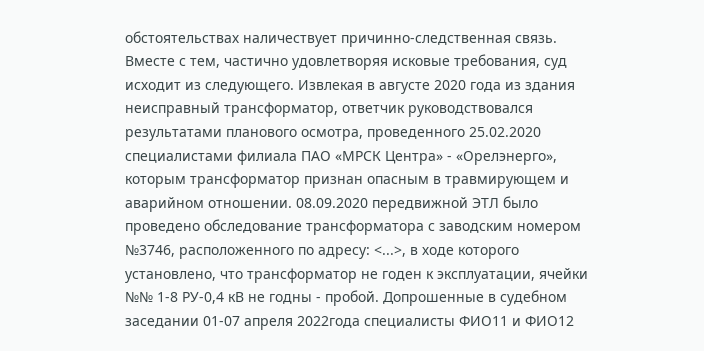обстоятельствах наличествует причинно-следственная связь. Вместе с тем, частично удовлетворяя исковые требования, суд исходит из следующего. Извлекая в августе 2020 года из здания неисправный трансформатор, ответчик руководствовался результатами планового осмотра, проведенного 25.02.2020 специалистами филиала ПАО «МРСК Центра» - «Орелэнерго», которым трансформатор признан опасным в травмирующем и аварийном отношении. 08.09.2020 передвижной ЭТЛ было проведено обследование трансформатора с заводским номером №3746, расположенного по адресу: <...>, в ходе которого установлено, что трансформатор не годен к эксплуатации, ячейки №№ 1-8 РУ-0,4 кВ не годны - пробой. Допрошенные в судебном заседании 01-07 апреля 2022года специалисты ФИО11 и ФИО12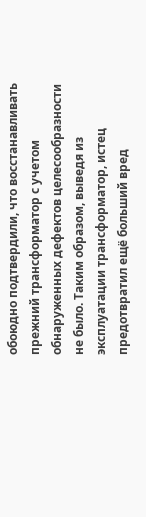обоюдно подтвердили, что восстанавливать прежний трансформатор с учетом обнаруженных дефектов целесообразности не было. Таким образом, выведя из эксплуатации трансформатор, истец предотвратил ещё больший вред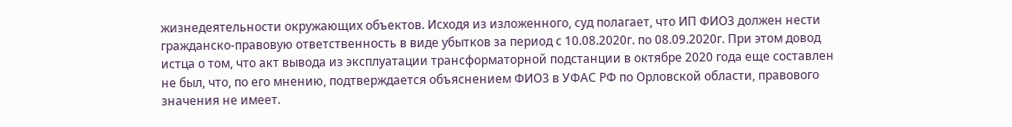жизнедеятельности окружающих объектов. Исходя из изложенного, суд полагает, что ИП ФИО3 должен нести гражданско-правовую ответственность в виде убытков за период с 10.08.2020г. по 08.09.2020г. При этом довод истца о том, что акт вывода из эксплуатации трансформаторной подстанции в октябре 2020 года еще составлен не был, что, по его мнению, подтверждается объяснением ФИО3 в УФАС РФ по Орловской области, правового значения не имеет.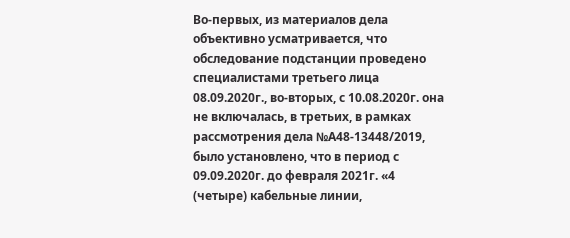Во-первых, из материалов дела объективно усматривается, что обследование подстанции проведено специалистами третьего лица 08.09.2020г., во-вторых, с 10.08.2020г. она не включалась, в третьих, в рамках рассмотрения дела №А48-13448/2019, было установлено, что в период с 09.09.2020г. до февраля 2021г. «4 (четыре) кабельные линии,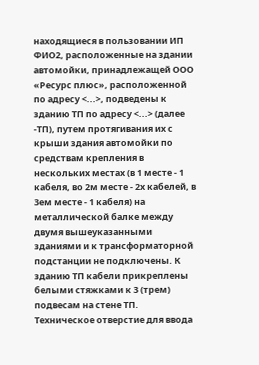находящиеся в пользовании ИП ФИО2, расположенные на здании автомойки, принадлежащей ООО «Ресурс плюс», расположенной по адресу <...>, подведены к зданию ТП по адресу <...> (далее -ТП), путем протягивания их с крыши здания автомойки по средствам крепления в нескольких местах (в 1 месте - 1 кабеля, во 2м месте - 2х кабелей, в 3ем месте - 1 кабеля) на металлической балке между двумя вышеуказанными зданиями и к трансформаторной подстанции не подключены. К зданию ТП кабели прикреплены белыми стяжками к 3 (трем) подвесам на стене ТП. Техническое отверстие для ввода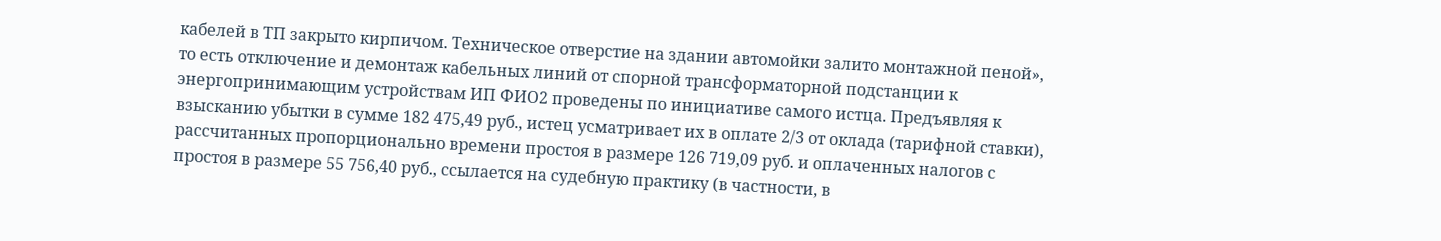кабелей в ТП закрыто кирпичом. Техническое отверстие на здании автомойки залито монтажной пеной», то есть отключение и демонтаж кабельных линий от спорной трансформаторной подстанции к энергопринимающим устройствам ИП ФИО2 проведены по инициативе самого истца. Предъявляя к взысканию убытки в сумме 182 475,49 руб., истец усматривает их в оплате 2/3 от оклада (тарифной ставки), рассчитанных пропорционально времени простоя в размере 126 719,09 руб. и оплаченных налогов с простоя в размере 55 756,40 руб., ссылается на судебную практику (в частности, в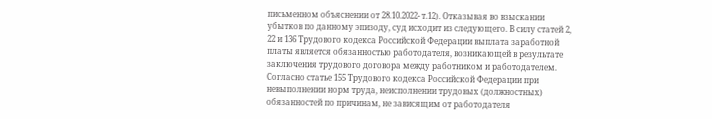письменном объяснении от 28.10.2022- т.12). Отказывая во взыскании убытков по данному эпизоду, суд исходит из следующего. В силу статей 2, 22 и 136 Трудового кодекса Российской Федерации выплата заработной платы является обязанностью работодателя, возникающей в результате заключения трудового договора между работником и работодателем. Согласно статье 155 Трудового кодекса Российской Федерации при невыполнении норм труда, неисполнении трудовых (должностных) обязанностей по причинам, не зависящим от работодателя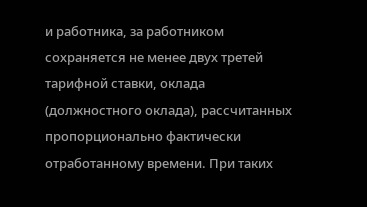и работника, за работником сохраняется не менее двух третей тарифной ставки, оклада (должностного оклада), рассчитанных пропорционально фактически отработанному времени. При таких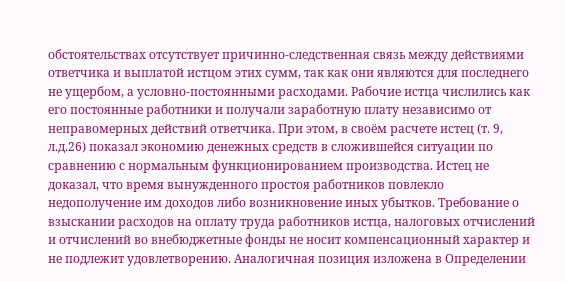обстоятельствах отсутствует причинно-следственная связь между действиями ответчика и выплатой истцом этих сумм, так как они являются для последнего не ущербом, а условно-постоянными расходами. Рабочие истца числились как его постоянные работники и получали заработную плату независимо от неправомерных действий ответчика. При этом, в своём расчете истец (т. 9, л.д.26) показал экономию денежных средств в сложившейся ситуации по сравнению с нормальным функционированием производства. Истец не доказал, что время вынужденного простоя работников повлекло недополучение им доходов либо возникновение иных убытков. Требование о взыскании расходов на оплату труда работников истца, налоговых отчислений и отчислений во внебюджетные фонды не носит компенсационный характер и не подлежит удовлетворению. Аналогичная позиция изложена в Определении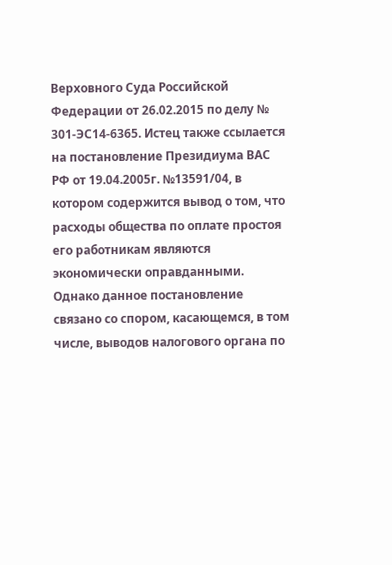Верховного Суда Российской Федерации от 26.02.2015 по делу № 301-ЭС14-6365. Истец также ссылается на постановление Президиума ВАС РФ от 19.04.2005г. №13591/04, в котором содержится вывод о том, что расходы общества по оплате простоя его работникам являются экономически оправданными. Однако данное постановление связано со спором, касающемся, в том числе, выводов налогового органа по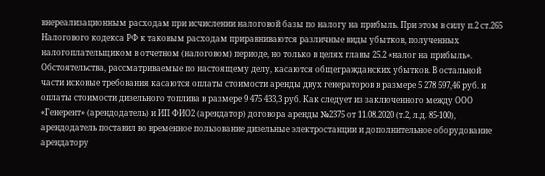внереализационным расходам при исчислении налоговой базы по налогу на прибыль. При этом в силу п.2 ст.265 Налогового кодекса РФ к таковым расходам приравниваются различные виды убытков, полученных налогоплательщиком в отчетном (налоговом) периоде, но только в целях главы 25.2 «налог на прибыль». Обстоятельства, рассматриваемые по настоящему делу, касаются общегражданских убытков. В остальной части исковые требования касаются оплаты стоимости аренды двух генераторов в размере 5 278 597,46 руб. и оплаты стоимости дизельного топлива в размере 9 475 433,3 руб. Как следует из заключенного между ООО «Генерент» (арендодатель) и ИП ФИО2 (арендатор) договора аренды №2375 от 11.08.2020 (т.2, л.д. 85-100), арендодатель поставил во временное пользование дизельные электростанции и дополнительное оборудование арендатору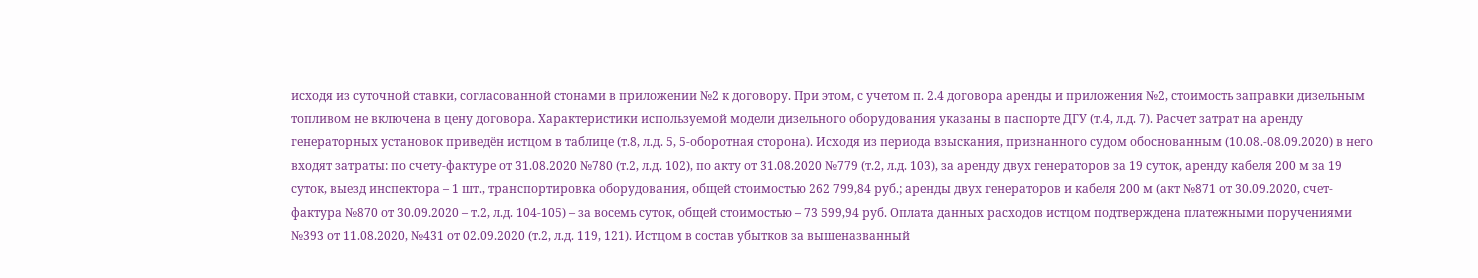исходя из суточной ставки, согласованной стонами в приложении №2 к договору. При этом, с учетом п. 2.4 договора аренды и приложения №2, стоимость заправки дизельным топливом не включена в цену договора. Характеристики используемой модели дизельного оборудования указаны в паспорте ДГУ (т.4, л.д. 7). Расчет затрат на аренду генераторных установок приведён истцом в таблице (т.8, л.д. 5, 5-оборотная сторона). Исходя из периода взыскания, признанного судом обоснованным (10.08.-08.09.2020) в него входят затраты: по счету-фактуре от 31.08.2020 №780 (т.2, л.д. 102), по акту от 31.08.2020 №779 (т.2, л.д. 103), за аренду двух генераторов за 19 суток, аренду кабеля 200 м за 19 суток, выезд инспектора – 1 шт., транспортировка оборудования, общей стоимостью 262 799,84 руб.; аренды двух генераторов и кабеля 200 м (акт №871 от 30.09.2020, счет-фактура №870 от 30.09.2020 – т.2, л.д. 104-105) – за восемь суток, общей стоимостью – 73 599,94 руб. Оплата данных расходов истцом подтверждена платежными поручениями №393 от 11.08.2020, №431 от 02.09.2020 (т.2, л.д. 119, 121). Истцом в состав убытков за вышеназванный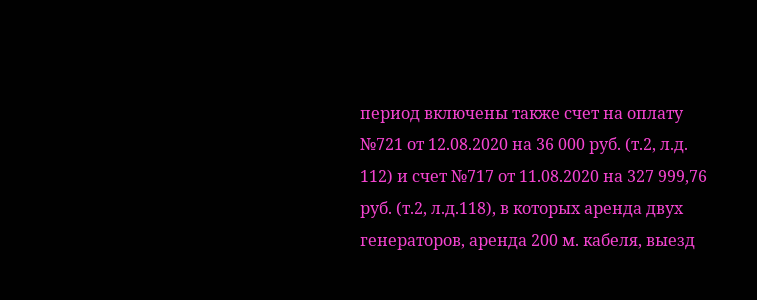период включены также счет на оплату №721 от 12.08.2020 на 36 000 руб. (т.2, л.д. 112) и счет №717 от 11.08.2020 на 327 999,76 руб. (т.2, л.д.118), в которых аренда двух генераторов, аренда 200 м. кабеля, выезд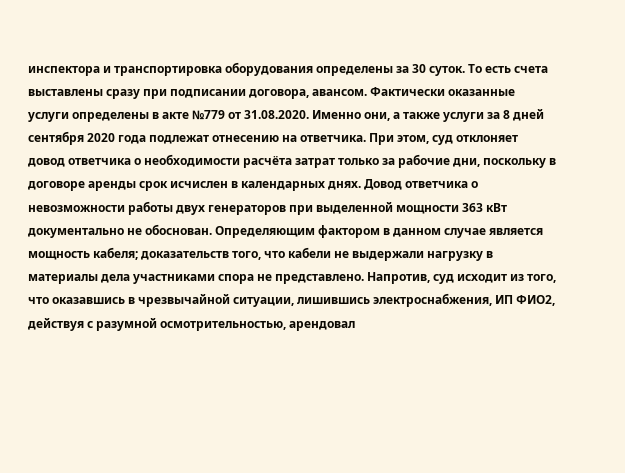инспектора и транспортировка оборудования определены за 30 суток. То есть счета выставлены сразу при подписании договора, авансом. Фактически оказанные услуги определены в акте №779 от 31.08.2020. Именно они, а также услуги за 8 дней сентября 2020 года подлежат отнесению на ответчика. При этом, суд отклоняет довод ответчика о необходимости расчёта затрат только за рабочие дни, поскольку в договоре аренды срок исчислен в календарных днях. Довод ответчика о невозможности работы двух генераторов при выделенной мощности 363 кВт документально не обоснован. Определяющим фактором в данном случае является мощность кабеля; доказательств того, что кабели не выдержали нагрузку в материалы дела участниками спора не представлено. Напротив, суд исходит из того, что оказавшись в чрезвычайной ситуации, лишившись электроснабжения, ИП ФИО2, действуя с разумной осмотрительностью, арендовал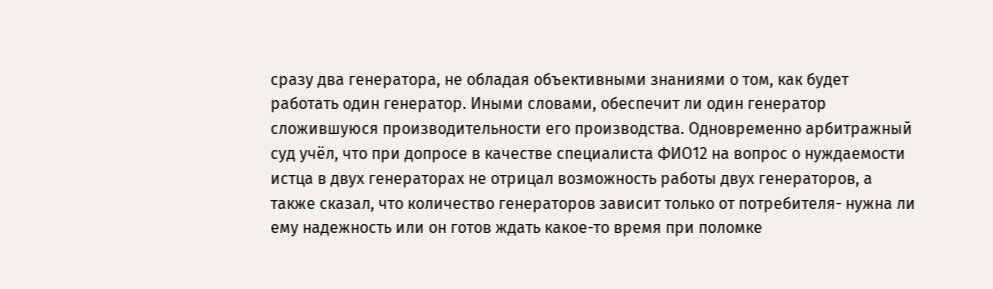сразу два генератора, не обладая объективными знаниями о том, как будет работать один генератор. Иными словами, обеспечит ли один генератор сложившуюся производительности его производства. Одновременно арбитражный суд учёл, что при допросе в качестве специалиста ФИО12 на вопрос о нуждаемости истца в двух генераторах не отрицал возможность работы двух генераторов, а также сказал, что количество генераторов зависит только от потребителя- нужна ли ему надежность или он готов ждать какое-то время при поломке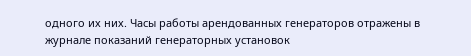одного их них. Часы работы арендованных генераторов отражены в журнале показаний генераторных установок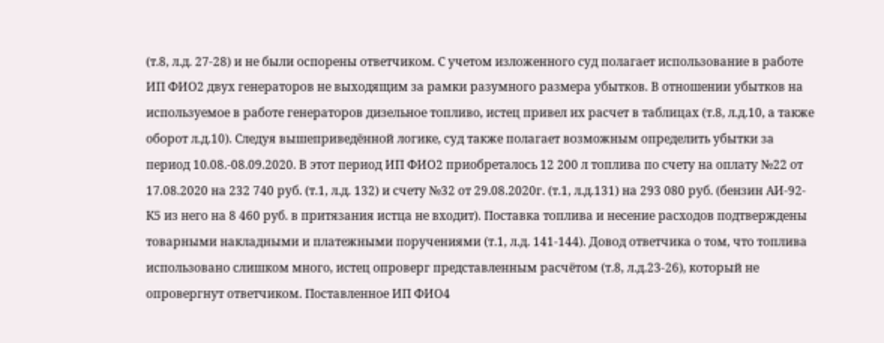(т.8, л.д. 27-28) и не были оспорены ответчиком. С учетом изложенного суд полагает использование в работе ИП ФИО2 двух генераторов не выходящим за рамки разумного размера убытков. В отношении убытков на используемое в работе генераторов дизельное топливо, истец привел их расчет в таблицах (т.8, л.д.10, а также оборот л.д.10). Следуя вышеприведённой логике, суд также полагает возможным определить убытки за период 10.08.-08.09.2020. В этот период ИП ФИО2 приобреталось 12 200 л топлива по счету на оплату №22 от 17.08.2020 на 232 740 руб. (т.1, л.д. 132) и счету №32 от 29.08.2020г. (т.1, л.д.131) на 293 080 руб. (бензин АИ-92-К5 из него на 8 460 руб. в притязания истца не входит). Поставка топлива и несение расходов подтверждены товарными накладными и платежными поручениями (т.1, л.д. 141-144). Довод ответчика о том, что топлива использовано слишком много, истец опроверг представленным расчётом (т.8, л.д.23-26), который не опровергнут ответчиком. Поставленное ИП ФИО4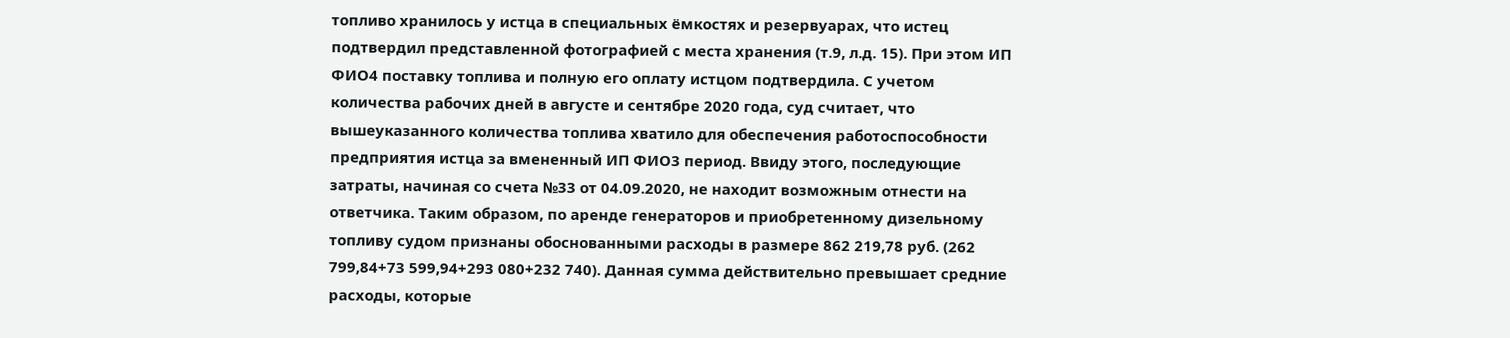топливо хранилось у истца в специальных ёмкостях и резервуарах, что истец подтвердил представленной фотографией с места хранения (т.9, л.д. 15). При этом ИП ФИО4 поставку топлива и полную его оплату истцом подтвердила. С учетом количества рабочих дней в августе и сентябре 2020 года, суд считает, что вышеуказанного количества топлива хватило для обеспечения работоспособности предприятия истца за вмененный ИП ФИО3 период. Ввиду этого, последующие затраты, начиная со счета №33 от 04.09.2020, не находит возможным отнести на ответчика. Таким образом, по аренде генераторов и приобретенному дизельному топливу судом признаны обоснованными расходы в размере 862 219,78 руб. (262 799,84+73 599,94+293 080+232 740). Данная сумма действительно превышает средние расходы, которые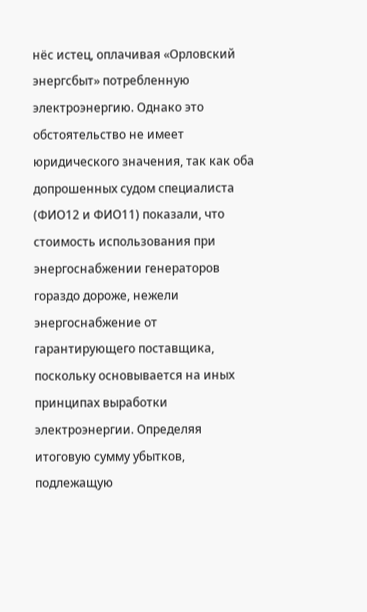нёс истец, оплачивая «Орловский энергсбыт» потребленную электроэнергию. Однако это обстоятельство не имеет юридического значения, так как оба допрошенных судом специалиста (ФИО12 и ФИО11) показали, что стоимость использования при энергоснабжении генераторов гораздо дороже, нежели энергоснабжение от гарантирующего поставщика, поскольку основывается на иных принципах выработки электроэнергии. Определяя итоговую сумму убытков, подлежащую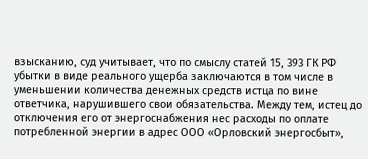взысканию, суд учитывает, что по смыслу статей 15, 393 ГК РФ убытки в виде реального ущерба заключаются в том числе в уменьшении количества денежных средств истца по вине ответчика, нарушившего свои обязательства. Между тем, истец до отключения его от энергоснабжения нес расходы по оплате потребленной энергии в адрес ООО «Орловский энергосбыт»,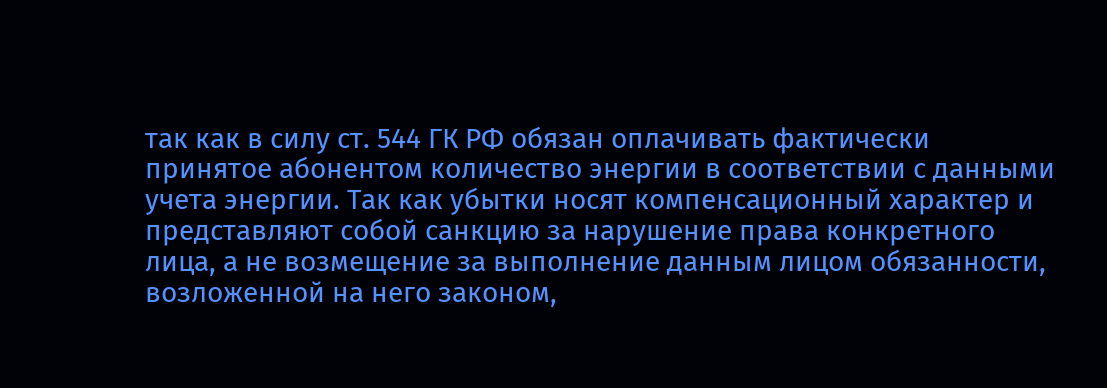так как в силу ст. 544 ГК РФ обязан оплачивать фактически принятое абонентом количество энергии в соответствии с данными учета энергии. Так как убытки носят компенсационный характер и представляют собой санкцию за нарушение права конкретного лица, а не возмещение за выполнение данным лицом обязанности, возложенной на него законом,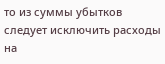то из суммы убытков следует исключить расходы на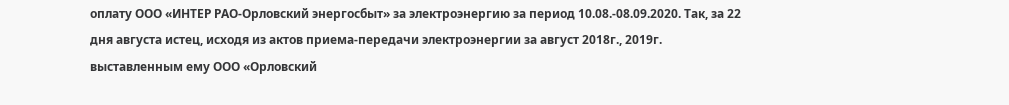оплату ООО «ИНТЕР РАО-Орловский энергосбыт» за электроэнергию за период 10.08.-08.09.2020. Так, за 22 дня августа истец, исходя из актов приема-передачи электроэнергии за август 2018г., 2019г. выставленным ему ООО «Орловский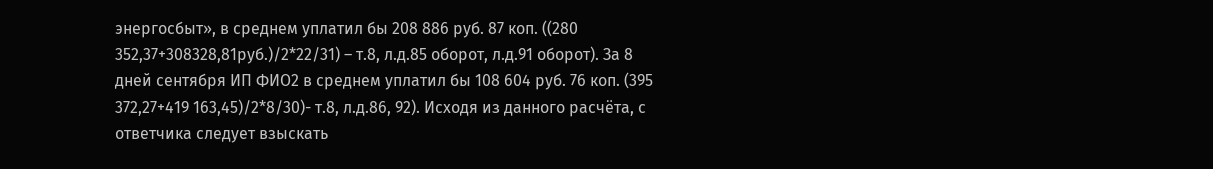энергосбыт», в среднем уплатил бы 208 886 руб. 87 коп. ((280 352,37+308328,81руб.)/2*22/31) – т.8, л.д.85 оборот, л.д.91 оборот). За 8 дней сентября ИП ФИО2 в среднем уплатил бы 108 604 руб. 76 коп. (395 372,27+419 163,45)/2*8/30)- т.8, л.д.86, 92). Исходя из данного расчёта, с ответчика следует взыскать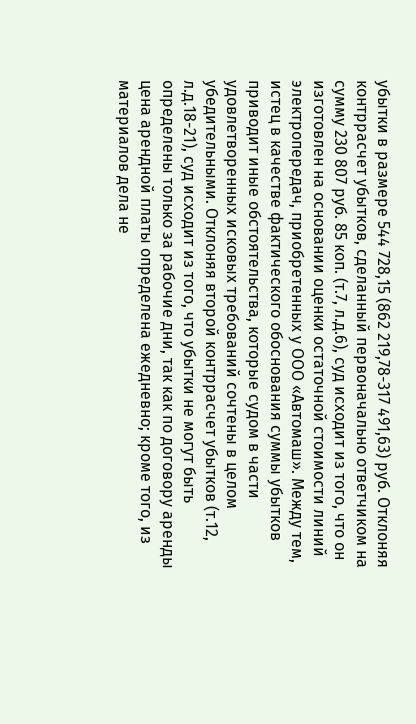убытки в размере 544 728,15 (862 219,78-317 491,63) руб. Отклоняя контррасчет убытков, сделанный первоначально ответчиком на сумму 230 807 руб. 85 коп. (т.7, л.д.6), суд исходит из того, что он изготовлен на основании оценки остаточной стоимости линий электропередач, приобретенных у ООО «Автомаш». Между тем, истец в качестве фактического обоснования суммы убытков приводит иные обстоятельства, которые судом в части удовлетворенных исковых требований сочтены в целом убедительными. Отклоняя второй контррасчет убытков (т.12, л.д.18-21), суд исходит из того, что убытки не могут быть определены только за рабочие дни, так как по договору аренды цена арендной платы определена ежедневно; кроме того, из материалов дела не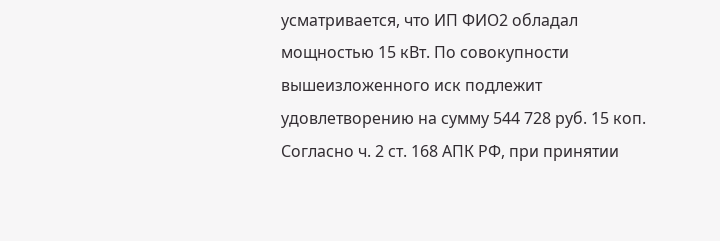усматривается, что ИП ФИО2 обладал мощностью 15 кВт. По совокупности вышеизложенного иск подлежит удовлетворению на сумму 544 728 руб. 15 коп. Согласно ч. 2 ст. 168 АПК РФ, при принятии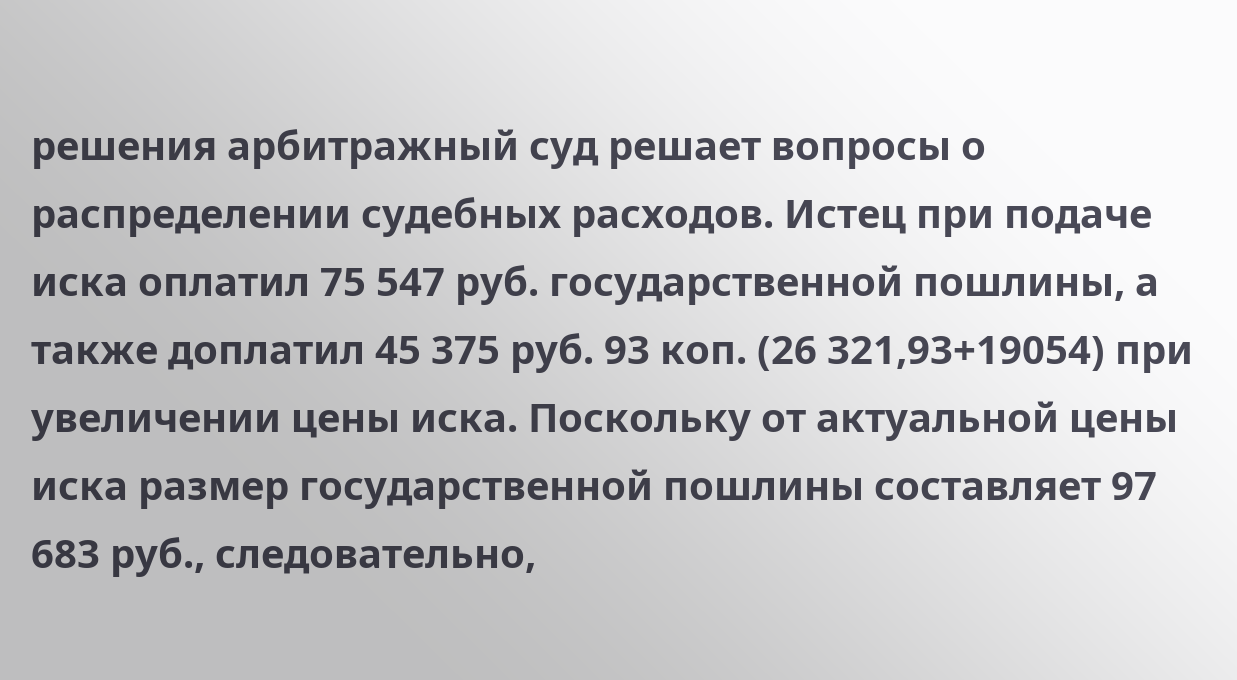решения арбитражный суд решает вопросы о распределении судебных расходов. Истец при подаче иска оплатил 75 547 руб. государственной пошлины, а также доплатил 45 375 руб. 93 коп. (26 321,93+19054) при увеличении цены иска. Поскольку от актуальной цены иска размер государственной пошлины составляет 97 683 руб., следовательно,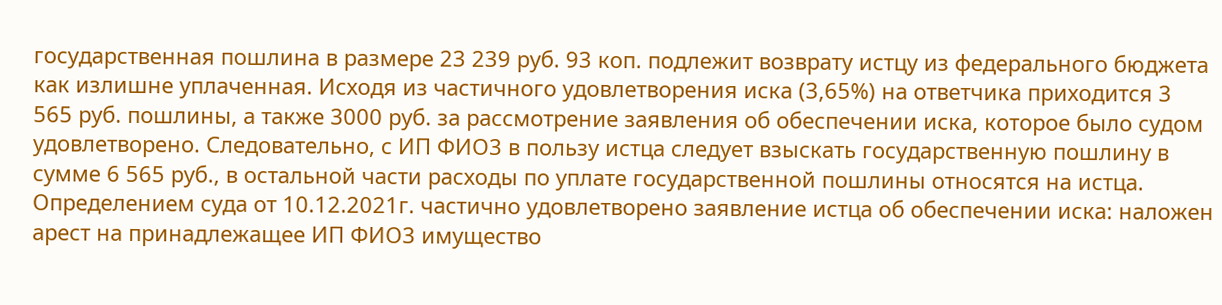государственная пошлина в размере 23 239 руб. 93 коп. подлежит возврату истцу из федерального бюджета как излишне уплаченная. Исходя из частичного удовлетворения иска (3,65%) на ответчика приходится 3 565 руб. пошлины, а также 3000 руб. за рассмотрение заявления об обеспечении иска, которое было судом удовлетворено. Следовательно, с ИП ФИО3 в пользу истца следует взыскать государственную пошлину в сумме 6 565 руб., в остальной части расходы по уплате государственной пошлины относятся на истца. Определением суда от 10.12.2021г. частично удовлетворено заявление истца об обеспечении иска: наложен арест на принадлежащее ИП ФИО3 имущество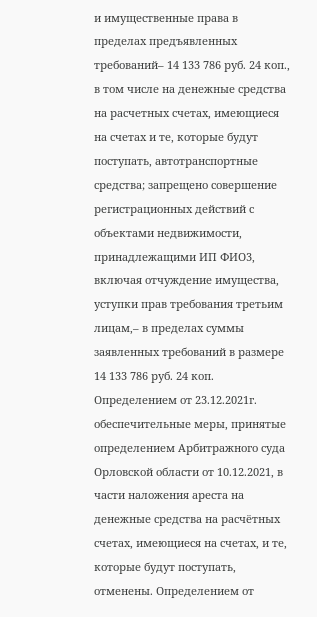и имущественные права в пределах предъявленных требований– 14 133 786 руб. 24 коп., в том числе на денежные средства на расчетных счетах, имеющиеся на счетах и те, которые будут поступать, автотранспортные средства; запрещено совершение регистрационных действий с объектами недвижимости, принадлежащими ИП ФИО3, включая отчуждение имущества, уступки прав требования третьим лицам,– в пределах суммы заявленных требований в размере 14 133 786 руб. 24 коп. Определением от 23.12.2021г. обеспечительные меры, принятые определением Арбитражного суда Орловской области от 10.12.2021, в части наложения ареста на денежные средства на расчётных счетах, имеющиеся на счетах, и те, которые будут поступать, отменены. Определением от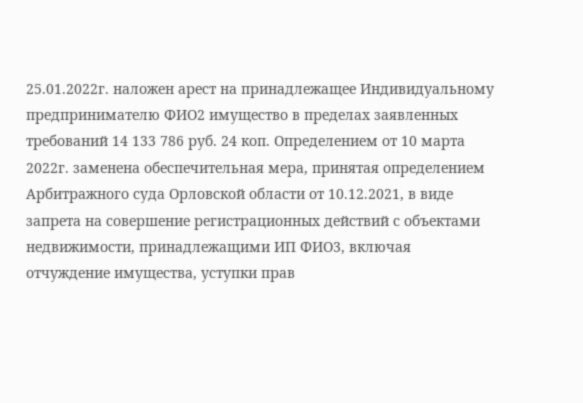25.01.2022г. наложен арест на принадлежащее Индивидуальному предпринимателю ФИО2 имущество в пределах заявленных требований 14 133 786 руб. 24 коп. Определением от 10 марта 2022г. заменена обеспечительная мера, принятая определением Арбитражного суда Орловской области от 10.12.2021, в виде запрета на совершение регистрационных действий с объектами недвижимости, принадлежащими ИП ФИО3, включая отчуждение имущества, уступки прав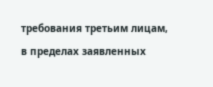требования третьим лицам, в пределах заявленных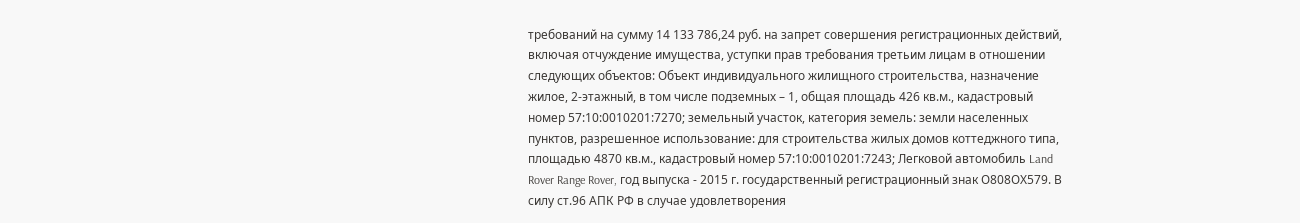требований на сумму 14 133 786,24 руб. на запрет совершения регистрационных действий, включая отчуждение имущества, уступки прав требования третьим лицам в отношении следующих объектов: Объект индивидуального жилищного строительства, назначение жилое, 2-этажный, в том числе подземных – 1, общая площадь 426 кв.м., кадастровый номер 57:10:0010201:7270; земельный участок, категория земель: земли населенных пунктов, разрешенное использование: для строительства жилых домов коттеджного типа, площадью 4870 кв.м., кадастровый номер 57:10:0010201:7243; Легковой автомобиль Land Rover Range Rover, год выпуска - 2015 г. государственный регистрационный знак О808ОX579. В силу ст.96 АПК РФ в случае удовлетворения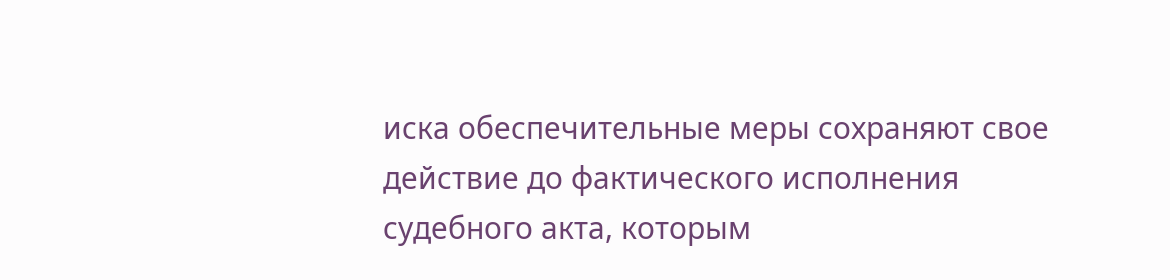иска обеспечительные меры сохраняют свое действие до фактического исполнения судебного акта, которым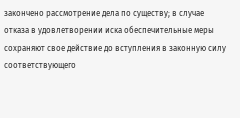закончено рассмотрение дела по существу; в случае отказа в удовлетворении иска обеспечительные меры сохраняют свое действие до вступления в законную силу соответствующего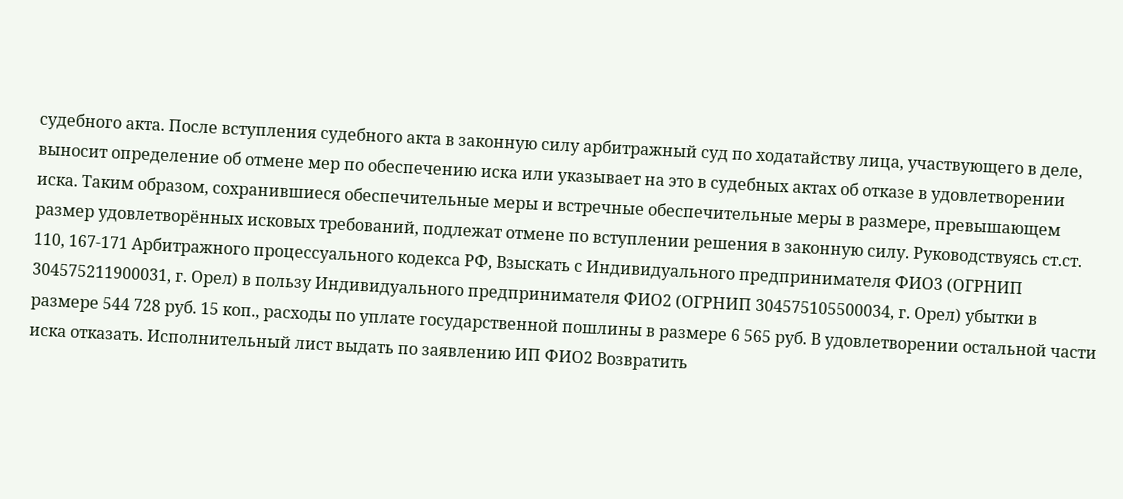судебного акта. После вступления судебного акта в законную силу арбитражный суд по ходатайству лица, участвующего в деле, выносит определение об отмене мер по обеспечению иска или указывает на это в судебных актах об отказе в удовлетворении иска. Таким образом, сохранившиеся обеспечительные меры и встречные обеспечительные меры в размере, превышающем размер удовлетворённых исковых требований, подлежат отмене по вступлении решения в законную силу. Руководствуясь ст.ст. 110, 167-171 Арбитражного процессуального кодекса РФ, Взыскать с Индивидуального предпринимателя ФИО3 (ОГРНИП 304575211900031, г. Орел) в пользу Индивидуального предпринимателя ФИО2 (ОГРНИП 304575105500034, г. Орел) убытки в размере 544 728 руб. 15 коп., расходы по уплате государственной пошлины в размере 6 565 руб. В удовлетворении остальной части иска отказать. Исполнительный лист выдать по заявлению ИП ФИО2 Возвратить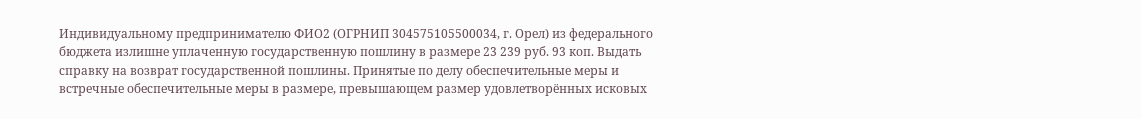Индивидуальному предпринимателю ФИО2 (ОГРНИП 304575105500034, г. Орел) из федерального бюджета излишне уплаченную государственную пошлину в размере 23 239 руб. 93 коп. Выдать справку на возврат государственной пошлины. Принятые по делу обеспечительные меры и встречные обеспечительные меры в размере, превышающем размер удовлетворённых исковых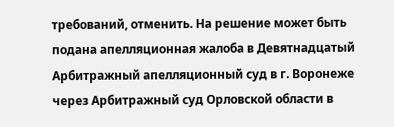требований, отменить. На решение может быть подана апелляционная жалоба в Девятнадцатый Арбитражный апелляционный суд в г. Воронеже через Арбитражный суд Орловской области в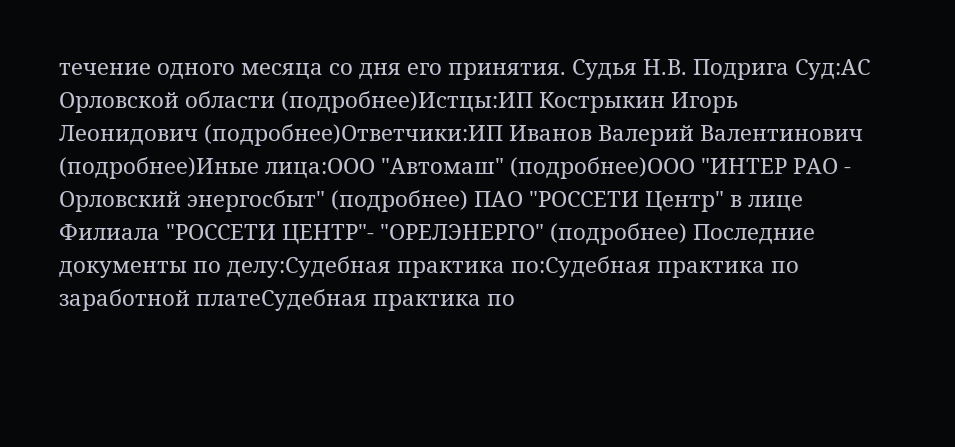течение одного месяца со дня его принятия. Судья Н.В. Подрига Суд:АС Орловской области (подробнее)Истцы:ИП Кострыкин Игорь Леонидович (подробнее)Ответчики:ИП Иванов Валерий Валентинович (подробнее)Иные лица:ООО "Автомаш" (подробнее)ООО "ИНТЕР РАО - Орловский энергосбыт" (подробнее) ПАО "РОССЕТИ Центр" в лице Филиала "РОССЕТИ ЦЕНТР"- "ОРЕЛЭНЕРГО" (подробнее) Последние документы по делу:Судебная практика по:Судебная практика по заработной платеСудебная практика по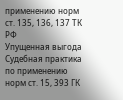применению норм ст. 135, 136, 137 ТК РФ
Упущенная выгода Судебная практика по применению норм ст. 15, 393 ГК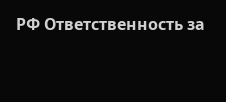РФ Ответственность за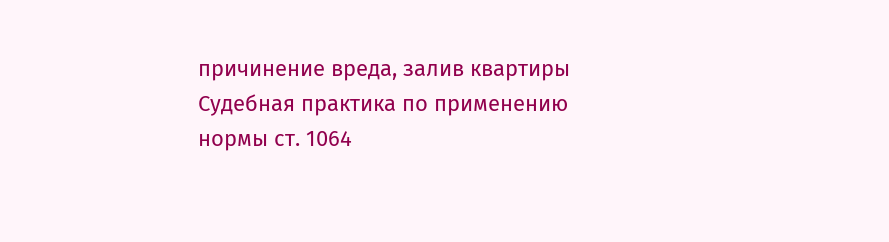причинение вреда, залив квартиры Судебная практика по применению нормы ст. 1064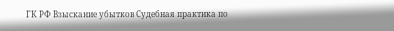ГК РФ Взыскание убытков Судебная практика по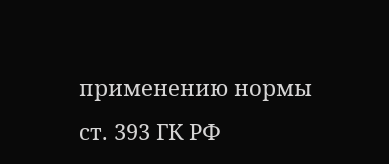применению нормы ст. 393 ГК РФ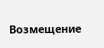Возмещение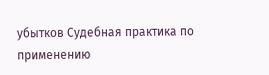убытков Судебная практика по применению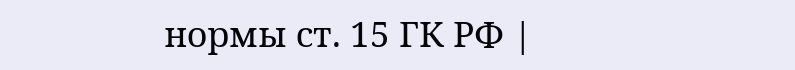нормы ст. 15 ГК РФ |